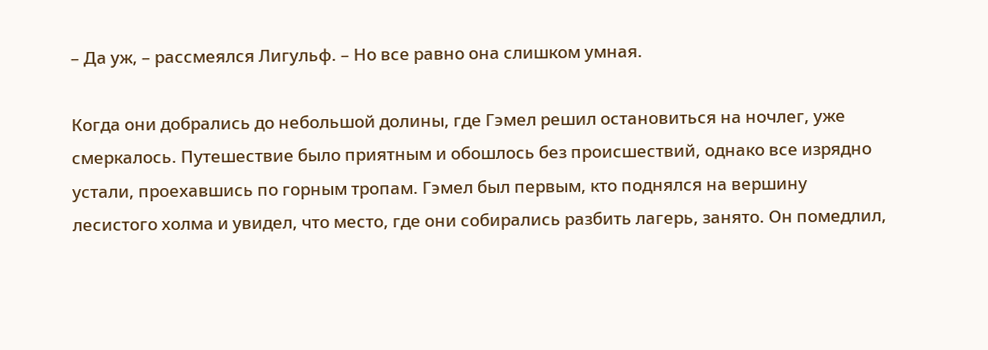– Да уж, – рассмеялся Лигульф. – Но все равно она слишком умная.

Когда они добрались до небольшой долины, где Гэмел решил остановиться на ночлег, уже смеркалось. Путешествие было приятным и обошлось без происшествий, однако все изрядно устали, проехавшись по горным тропам. Гэмел был первым, кто поднялся на вершину лесистого холма и увидел, что место, где они собирались разбить лагерь, занято. Он помедлил,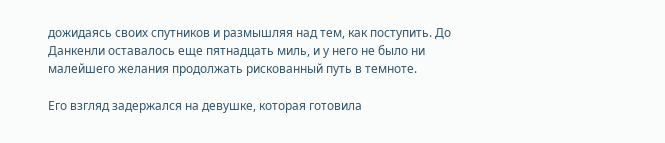дожидаясь своих спутников и размышляя над тем, как поступить. До Данкенли оставалось еще пятнадцать миль, и у него не было ни малейшего желания продолжать рискованный путь в темноте.

Его взгляд задержался на девушке, которая готовила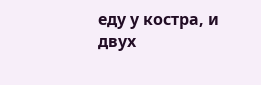еду у костра, и двух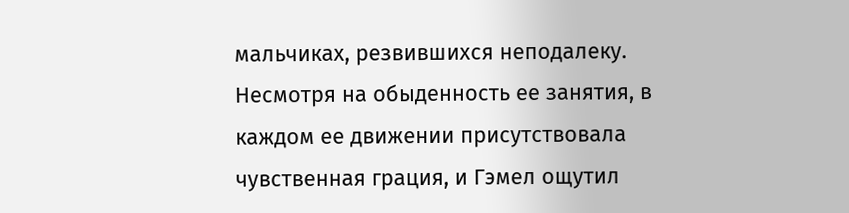мальчиках, резвившихся неподалеку. Несмотря на обыденность ее занятия, в каждом ее движении присутствовала чувственная грация, и Гэмел ощутил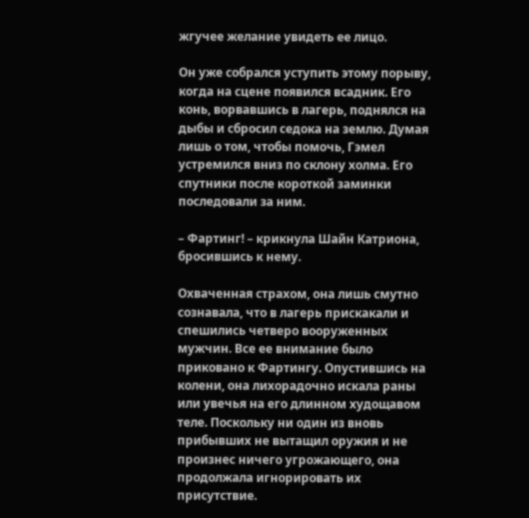жгучее желание увидеть ее лицо.

Он уже собрался уступить этому порыву, когда на сцене появился всадник. Его конь, ворвавшись в лагерь, поднялся на дыбы и сбросил седока на землю. Думая лишь о том, чтобы помочь, Гэмел устремился вниз по склону холма. Его спутники после короткой заминки последовали за ним.

– Фартинг! – крикнула Шайн Катриона, бросившись к нему.

Охваченная страхом, она лишь смутно сознавала, что в лагерь прискакали и спешились четверо вооруженных мужчин. Все ее внимание было приковано к Фартингу. Опустившись на колени, она лихорадочно искала раны или увечья на его длинном худощавом теле. Поскольку ни один из вновь прибывших не вытащил оружия и не произнес ничего угрожающего, она продолжала игнорировать их присутствие.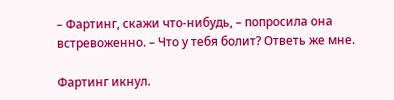– Фартинг, скажи что-нибудь, – попросила она встревоженно. – Что у тебя болит? Ответь же мне.

Фартинг икнул.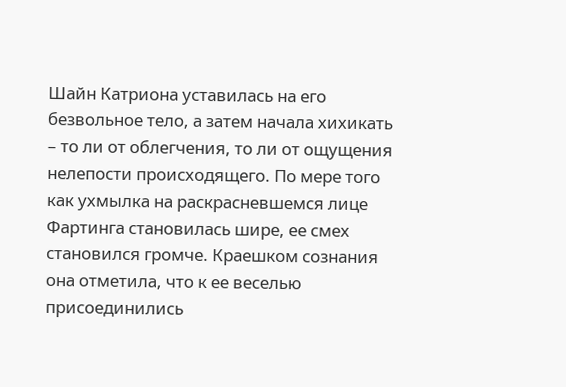Шайн Катриона уставилась на его безвольное тело, а затем начала хихикать – то ли от облегчения, то ли от ощущения нелепости происходящего. По мере того как ухмылка на раскрасневшемся лице Фартинга становилась шире, ее смех становился громче. Краешком сознания она отметила, что к ее веселью присоединились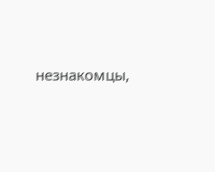незнакомцы,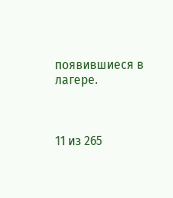появившиеся в лагере.



11 из 265